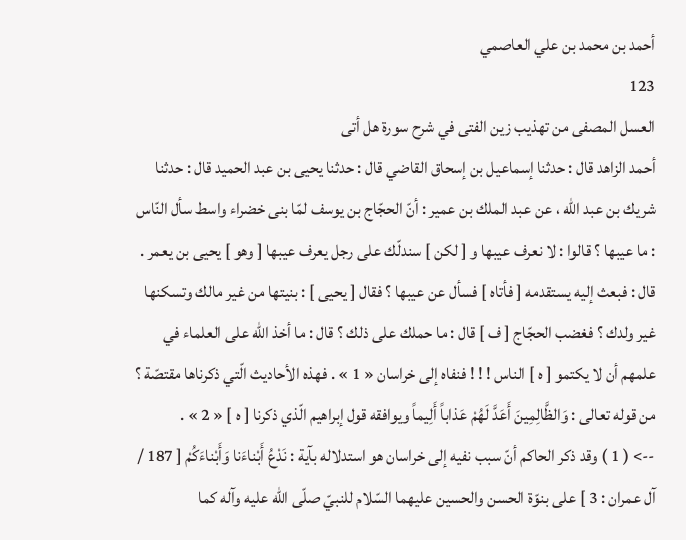أحمد بن محمد بن علي العاصمي
123
العسل المصفى من تهذيب زين الفتى في شرح سورة هل أتى
أحمد الزاهد قال : حدثنا إسماعيل بن إسحاق القاضي قال : حدثنا يحيى بن عبد الحميد قال : حدثنا شريك بن عبد اللّه ، عن عبد الملك بن عمير : أنّ الحجّاج بن يوسف لمّا بنى خضراء واسط سأل النّاس : ما عيبها ؟ قالوا : لا نعرف عيبها و [ لكن ] سندلّك على رجل يعرف عيبها [ وهو ] يحيى بن يعمر . قال : فبعث إليه يستقدمه [ فأتاه ] فسأل عن عيبها ؟ فقال [ يحيى ] : بنيتها من غير مالك وتسكنها غير ولدك ؟ فغضب الحجّاج [ ف ] قال : ما حملك على ذلك ؟ قال : ما أخذ اللّه على العلماء في علمهم أن لا يكتمو [ ه ] الناس ! ! ! فنفاه إلى خراسان « 1 » . فهذه الأحاديث الّتي ذكرناها مقتصّة ؟ من قوله تعالى : وَالظَّالِمِينَ أَعَدَّ لَهُمْ عَذاباً أَلِيماً ويوافقه قول إبراهيم الّذي ذكرنا [ ه ] « 2 » .
--> ( 1 ) وقد ذكر الحاكم أنّ سبب نفيه إلى خراسان هو استدلاله بآية : نَدْعُ أَبْناءَنا وَأَبْناءَكُمْ [ 187 / آل عمران : 3 ] على بنوّة الحسن والحسين عليهما السّلام للنبيّ صلّى اللّه عليه وآله كما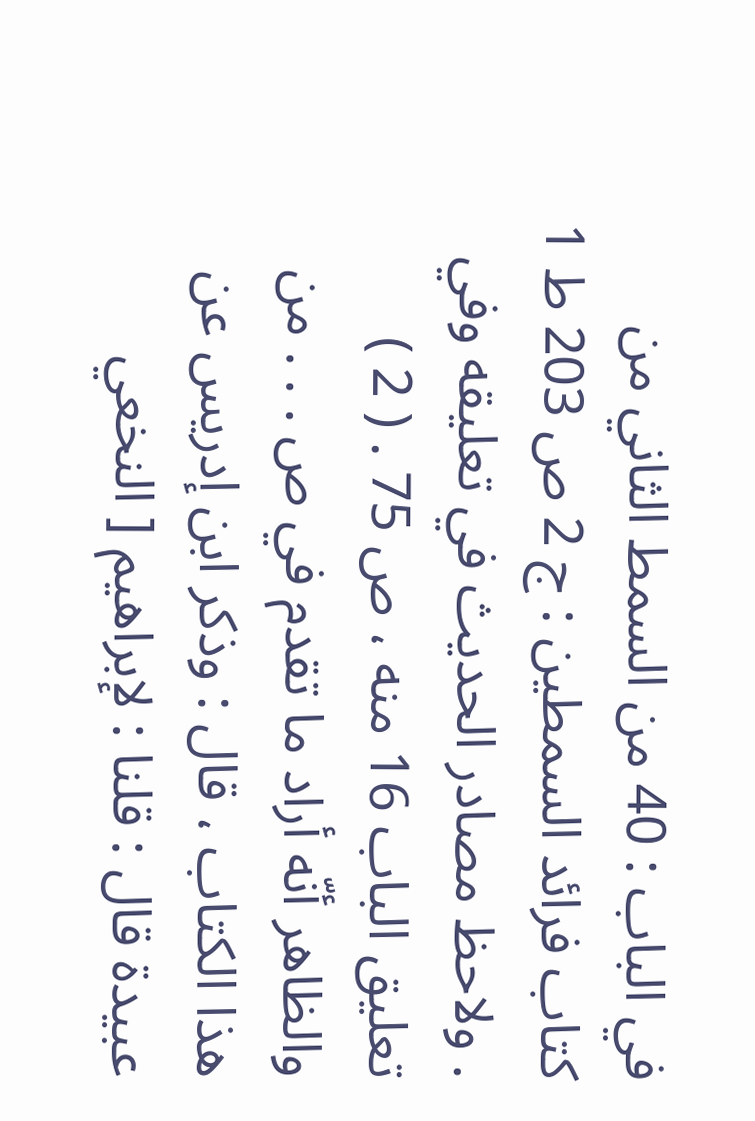في الباب : 40 من السمط الثاني من كتاب فرائد السمطين : ج 2 ص 203 ط 1 . ولاحظ مصادر الحديث في تعليقه وفي تعليق الباب 16 منه ، ص 75 . ( 2 ) والظاهر أنّه أراد ما تقدم في ص . . . من هذا الكتاب ، قال : وذكر ابن إدريس عن عبيدة قال : قلنا : لإبراهيم [ النخعي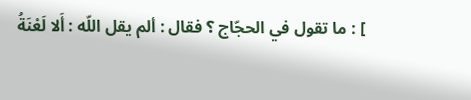] : ما تقول في الحجّاج ؟ فقال : ألم يقل اللّه : أَلا لَعْنَةُ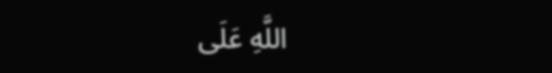اللَّهِ عَلَى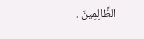الظَّالِمِينَ .